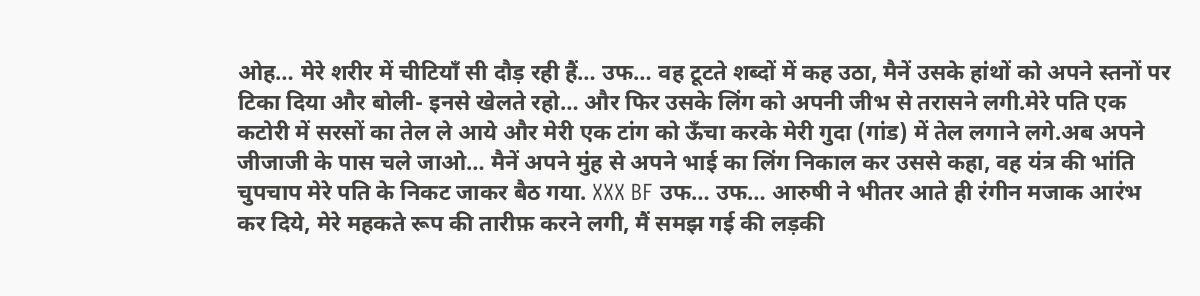ओह… मेरे शरीर में चीटियाँ सी दौड़ रही हैं… उफ… वह टूटते शब्दों में कह उठा, मैनें उसके हांथों को अपने स्तनों पर टिका दिया और बोली- इनसे खेलते रहो… और फिर उसके लिंग को अपनी जीभ से तरासने लगी.मेरे पति एक कटोरी में सरसों का तेल ले आये और मेरी एक टांग को ऊँचा करके मेरी गुदा (गांड) में तेल लगाने लगे.अब अपने जीजाजी के पास चले जाओ… मैनें अपने मुंह से अपने भाई का लिंग निकाल कर उससे कहा, वह यंत्र की भांति चुपचाप मेरे पति के निकट जाकर बैठ गया. XXX BF उफ… उफ… आरुषी ने भीतर आते ही रंगीन मजाक आरंभ कर दिये, मेरे महकते रूप की तारीफ़ करने लगी, मैं समझ गई की लड़की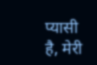प्यासी है, मेरी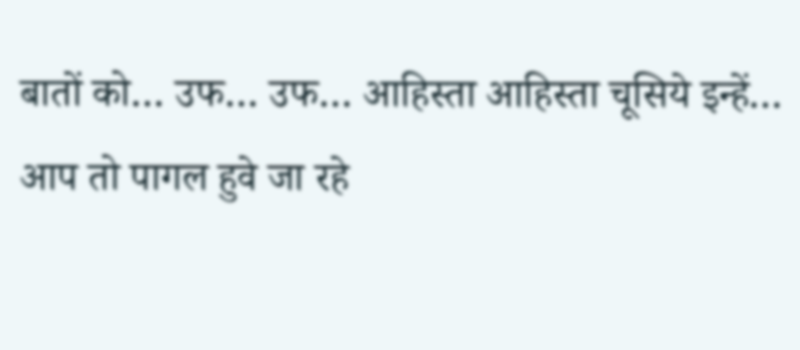बातों को… उफ… उफ… आहिस्ता आहिस्ता चूसिये इन्हें… आप तो पागल हुवे जा रहे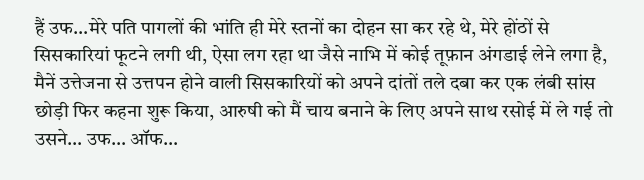हैं उफ…मेरे पति पागलों की भांति ही मेरे स्तनों का दोहन सा कर रहे थे, मेरे होंठों से सिसकारियां फूटने लगी थी, ऐसा लग रहा था जैसे नाभि में कोई तूफ़ान अंगडाई लेने लगा है, मैनें उत्तेजना से उत्तपन होने वाली सिसकारियों को अपने दांतों तले दबा कर एक लंबी सांस छोड़ी फिर कहना शुरू किया, आरुषी को मैं चाय बनाने के लिए अपने साथ रसोई में ले गई तो उसने… उफ… ऑफ…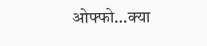ओफ्फो…क्या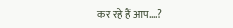कर रहे हैं आप….?